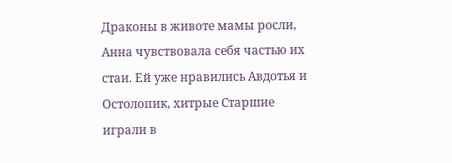Драконы в животе мамы росли, Анна чувствовала себя частью их стаи. Ей уже нравились Авдотья и Остолопик, хитрые Старшие играли в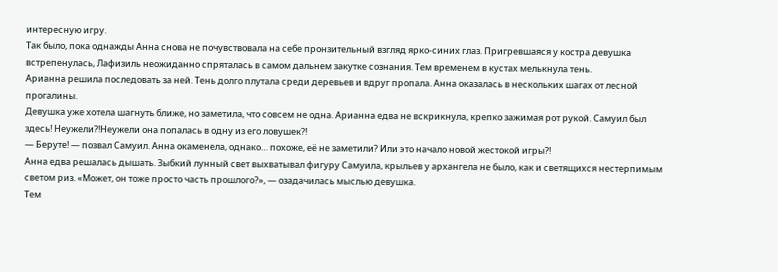интересную игру.
Так было, пока однажды Анна снова не почувствовала на себе пронзительный взгляд ярко-синих глаз. Пригревшаяся у костра девушка встрепенулась, Лафизиль неожиданно спряталась в самом дальнем закутке сознания. Тем временем в кустах мелькнула тень.
Арианна решила последовать за ней. Тень долго плутала среди деревьев и вдруг пропала. Анна оказалась в нескольких шагах от лесной прогалины.
Девушка уже хотела шагнуть ближе, но заметила, что совсем не одна. Арианна едва не вскрикнула, крепко зажимая рот рукой. Самуил был здесь! Неужели?!Неужели она попалась в одну из его ловушек?!
— Беруте! — позвал Самуил. Анна окаменела, однако… похоже, её не заметили? Или это начало новой жестокой игры?!
Анна едва решалась дышать. Зыбкий лунный свет выхватывал фигуру Самуила, крыльев у архангела не было, как и светящихся нестерпимым светом риз. «Может, он тоже просто часть прошлого?», — озадачилась мыслью девушка.
Тем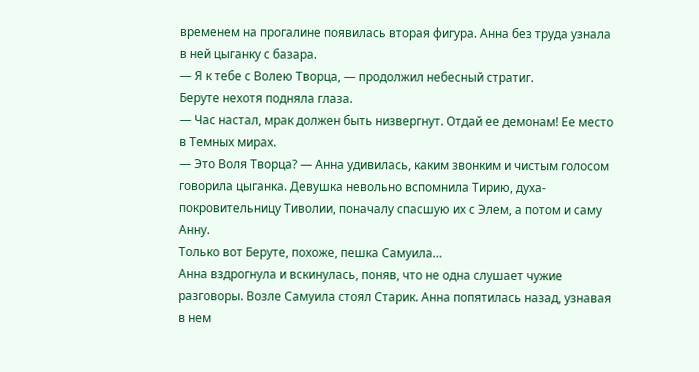временем на прогалине появилась вторая фигура. Анна без труда узнала в ней цыганку с базара.
— Я к тебе с Волею Творца, — продолжил небесный стратиг.
Беруте нехотя подняла глаза.
— Час настал, мрак должен быть низвергнут. Отдай ее демонам! Ее место в Темных мирах.
— Это Воля Творца? — Анна удивилась, каким звонким и чистым голосом говорила цыганка. Девушка невольно вспомнила Тирию, духа-покровительницу Тиволии, поначалу спасшую их с Элем, а потом и саму Анну.
Только вот Беруте, похоже, пешка Самуила…
Анна вздрогнула и вскинулась, поняв, что не одна слушает чужие разговоры. Возле Самуила стоял Старик. Анна попятилась назад, узнавая в нем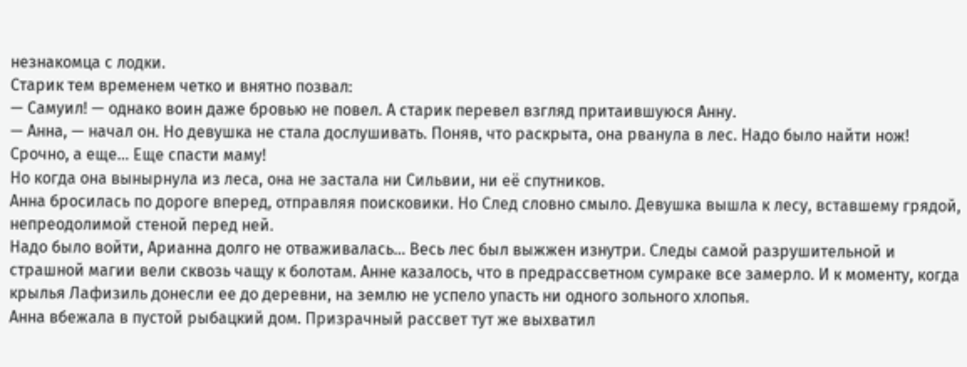незнакомца с лодки.
Старик тем временем четко и внятно позвал:
— Самуил! — однако воин даже бровью не повел. А старик перевел взгляд притаившуюся Анну.
— Анна, — начал он. Но девушка не стала дослушивать. Поняв, что раскрыта, она рванула в лес. Надо было найти нож! Срочно, а еще… Еще спасти маму!
Но когда она вынырнула из леса, она не застала ни Сильвии, ни её спутников.
Анна бросилась по дороге вперед, отправляя поисковики. Но След словно смыло. Девушка вышла к лесу, вставшему грядой, непреодолимой стеной перед ней.
Надо было войти, Арианна долго не отваживалась… Весь лес был выжжен изнутри. Следы самой разрушительной и страшной магии вели сквозь чащу к болотам. Анне казалось, что в предрассветном сумраке все замерло. И к моменту, когда крылья Лафизиль донесли ее до деревни, на землю не успело упасть ни одного зольного хлопья.
Анна вбежала в пустой рыбацкий дом. Призрачный рассвет тут же выхватил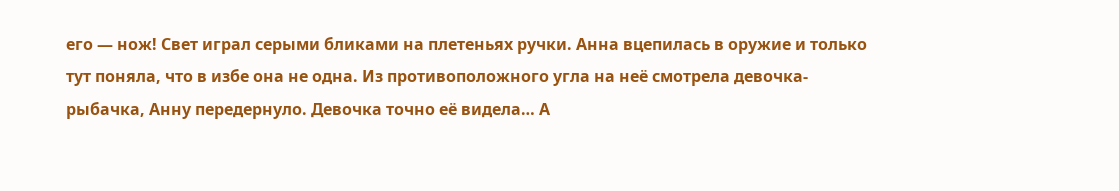его — нож! Свет играл серыми бликами на плетеньях ручки. Анна вцепилась в оружие и только тут поняла, что в избе она не одна. Из противоположного угла на неё смотрела девочка-рыбачка, Анну передернуло. Девочка точно её видела… А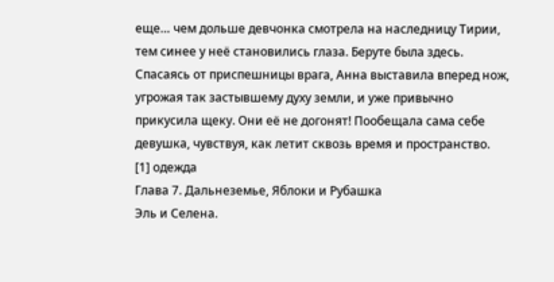еще… чем дольше девчонка смотрела на наследницу Тирии, тем синее у неё становились глаза. Беруте была здесь.
Спасаясь от приспешницы врага, Анна выставила вперед нож, угрожая так застывшему духу земли, и уже привычно прикусила щеку. Они её не догонят! Пообещала сама себе девушка, чувствуя, как летит сквозь время и пространство.
[1] одежда
Глава 7. Дальнеземье, Яблоки и Рубашка
Эль и Селена.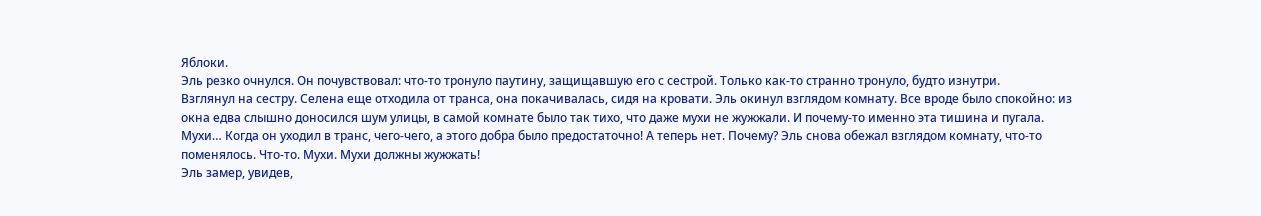Яблоки.
Эль резко очнулся. Он почувствовал: что-то тронуло паутину, защищавшую его с сестрой. Только как-то странно тронуло, будто изнутри.
Взглянул на сестру. Селена еще отходила от транса, она покачивалась, сидя на кровати. Эль окинул взглядом комнату. Все вроде было спокойно: из окна едва слышно доносился шум улицы, в самой комнате было так тихо, что даже мухи не жужжали. И почему-то именно эта тишина и пугала. Мухи… Когда он уходил в транс, чего-чего, а этого добра было предостаточно! А теперь нет. Почему? Эль снова обежал взглядом комнату, что-то поменялось. Что-то. Мухи. Мухи должны жужжать!
Эль замер, увидев,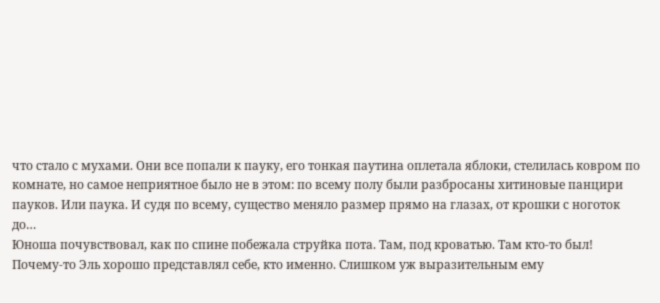что стало с мухами. Они все попали к пауку, его тонкая паутина оплетала яблоки, стелилась ковром по комнате, но самое неприятное было не в этом: по всему полу были разбросаны хитиновые панцири пауков. Или паука. И судя по всему, существо меняло размер прямо на глазах, от крошки с ноготок до…
Юноша почувствовал, как по спине побежала струйка пота. Там, под кроватью. Там кто-то был!
Почему-то Эль хорошо представлял себе, кто именно. Слишком уж выразительным ему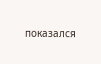показался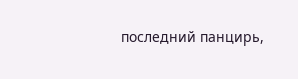последний панцирь,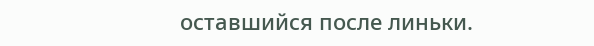оставшийся после линьки.